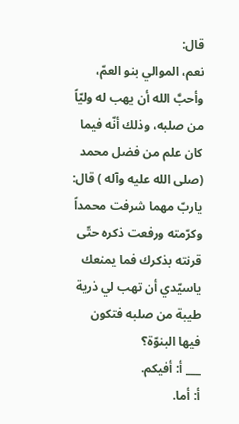قال:
نعم، الموالي بنو العمّ، وأحبَّ الله أن يهب له وليّاً من صلبه، وذلك أنّه فيما كان علم من فضل محمد (صلى الله عليه وآله ) قال: ياربّ مهما شرفت محمداً وكرّمته ورفعت ذكره حتّى قرنته بذكرك فما يمنعك ياسيّدي أن تهب لي ذرية طيبة من صلبه فتكون فيها البنوّة؟
___ أ: أفيكم.
أ: أما.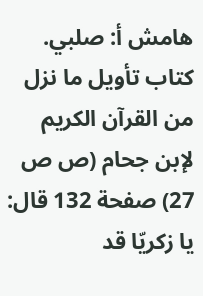هامش أ: صلبي.
كتاب تأويل ما نزل من القرآن الكريم لإبن جحام (ص ص 27) صفحة 132 قال: يا زكريّا قد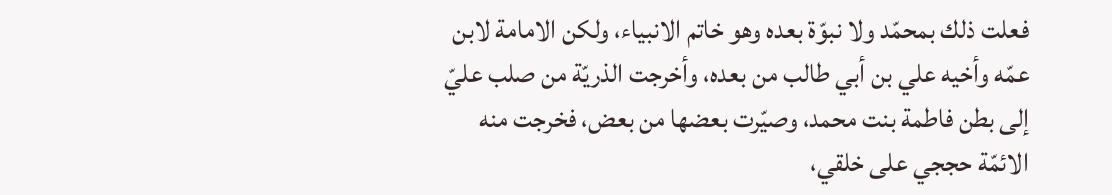فعلت ذلك بمحمّد ولا نبوّة بعده وهو خاتم الانبياء، ولكن الامامة لابن عمّه وأخيه علي بن أبي طالب من بعده، وأخرجت الذريّة من صلب عليّ إلى بطن فاطمة بنت محمد، وصيّرت بعضها من بعض، فخرجت منه الائمّة حججي على خلقي،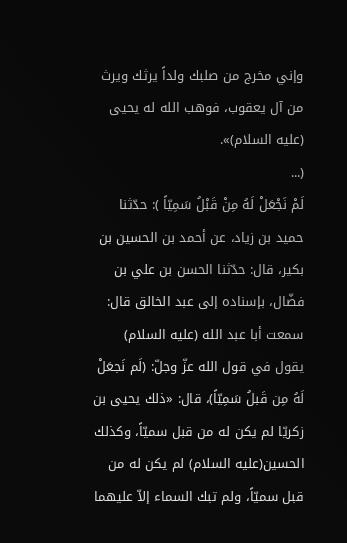وإني مخرج من صلبك ولداً يرثك ويرث من آل يعقوب، فوهب الله له يحيى (عليه السلام)».
(...
لَمْ نَجْعَلْ لَهُ مِنْ قَبْلُ سَمِيّاً ): حدّثنا حميد بن زياد، عن أحمد بن الحسين بن بكير، قال: حدّثنا الحسن بن علي بن فضّال، بإسناده إلى عبد الخالق قال: سمعت أبا عبد الله (عليه السلام) يقول في قول الله عزّ وجلّ: (لَم نَجعَلْ لَهُ مِن قَبلُ سَمِيّاً)، قال: «ذلك يحيى بن زكريّا لم يكن له من قبل سميّاً، وكذلك الحسين(عليه السلام) لم يكن له من قبل سميّاً، ولم تبك السماء إلاّ عليهما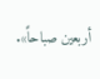أربعين صباحاً».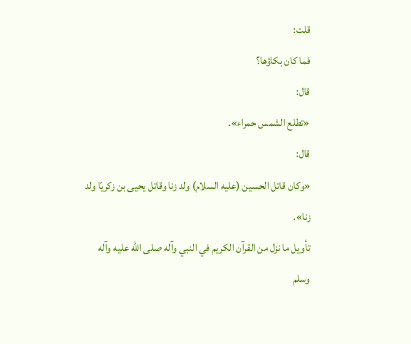قلت:
فما كان بكاؤها؟
قال:
«تطلع الشمس حمراء».
قال:
«وكان قاتل الحسين (عليه السلام) ولد زنا وقاتل يحيى بن زكريّا ولد زنا».
تأويل ما نزل من القرآن الكريم في النبي وآله صلى الله عليه وآله وسلم